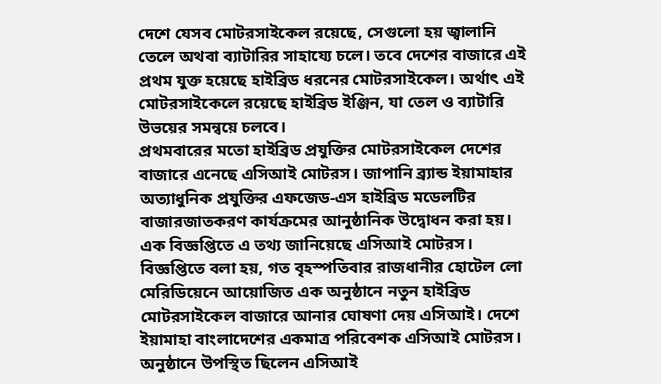দেশে যেসব মোটরসাইকেল রয়েছে, সেগুলো হয় জ্বালানি তেলে অথবা ব্যাটারির সাহায্যে চলে। তবে দেশের বাজারে এই প্রথম যুক্ত হয়েছে হাইব্রিড ধরনের মোটরসাইকেল। অর্থাৎ এই মোটরসাইকেলে রয়েছে হাইব্রিড ইঞ্জিন, যা তেল ও ব্যাটারি উভয়ের সমন্বয়ে চলবে।
প্রথমবারের মতো হাইব্রিড প্রযুক্তির মোটরসাইকেল দেশের বাজারে এনেছে এসিআই মোটরস। জাপানি ব্র্যান্ড ইয়ামাহার অত্যাধুনিক প্রযুক্তির এফজেড-এস হাইব্রিড মডেলটির বাজারজাতকরণ কার্যক্রমের আনুষ্ঠানিক উদ্বোধন করা হয়। এক বিজ্ঞপ্তিতে এ তথ্য জানিয়েছে এসিআই মোটরস।
বিজ্ঞপ্তিতে বলা হয়, গত বৃহস্পতিবার রাজধানীর হোটেল লো মেরিডিয়েনে আয়োজিত এক অনুষ্ঠানে নতুন হাইব্রিড মোটরসাইকেল বাজারে আনার ঘোষণা দেয় এসিআই। দেশে ইয়ামাহা বাংলাদেশের একমাত্র পরিবেশক এসিআই মোটরস। অনুষ্ঠানে উপস্থিত ছিলেন এসিআই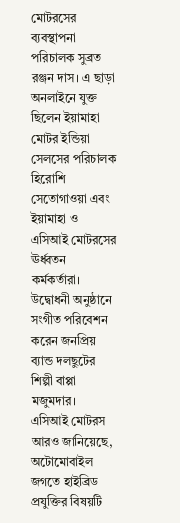মোটরসের ব্যবস্থাপনা পরিচালক সুব্রত রঞ্জন দাস। এ ছাড়া অনলাইনে যুক্ত ছিলেন ইয়ামাহা মোটর ইন্ডিয়া সেলসের পরিচালক হিরোশি সেতোগাওয়া এবং ইয়ামাহা ও এসিআই মোটরসের ঊর্ধ্বতন কর্মকর্তারা। উদ্বোধনী অনুষ্ঠানে সংগীত পরিবেশন করেন জনপ্রিয় ব্যান্ড দলছুটের শিল্পী বাপ্পা মজুমদার।
এসিআই মোটরস আরও জানিয়েছে, অটোমোবাইল জগতে হাইব্রিড প্রযুক্তির বিষয়টি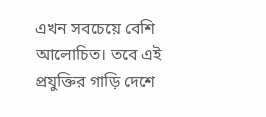এখন সবচেয়ে বেশি আলোচিত। তবে এই প্রযুক্তির গাড়ি দেশে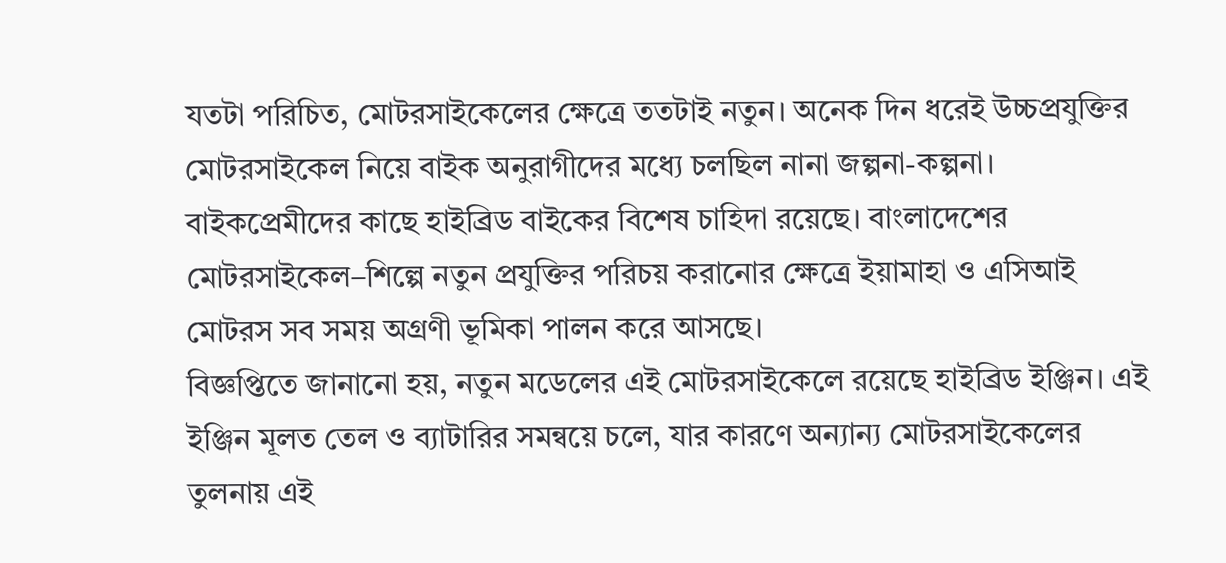যতটা পরিচিত, মোটরসাইকেলের ক্ষেত্রে ততটাই নতুন। অনেক দিন ধরেই উচ্চপ্রযুক্তির মোটরসাইকেল নিয়ে বাইক অনুরাগীদের মধ্যে চলছিল নানা জল্পনা-কল্পনা। বাইকপ্রেমীদের কাছে হাইব্রিড বাইকের বিশেষ চাহিদা রয়েছে। বাংলাদেশের মোটরসাইকেল–শিল্পে নতুন প্রযুক্তির পরিচয় করানোর ক্ষেত্রে ইয়ামাহা ও এসিআই মোটরস সব সময় অগ্রণী ভূমিকা পালন করে আসছে।
বিজ্ঞপ্তিতে জানানো হয়, নতুন মডেলের এই মোটরসাইকেলে রয়েছে হাইব্রিড ইঞ্জিন। এই ইঞ্জিন মূলত তেল ও ব্যাটারির সমন্বয়ে চলে, যার কারণে অন্যান্য মোটরসাইকেলের তুলনায় এই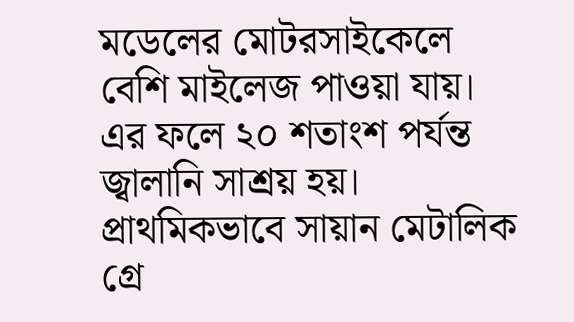মডেলের মোটরসাইকেলে বেশি মাইলেজ পাওয়া যায়। এর ফলে ২০ শতাংশ পর্যন্ত জ্বালানি সাশ্রয় হয়।
প্রাথমিকভাবে সায়ান মেটালিক গ্রে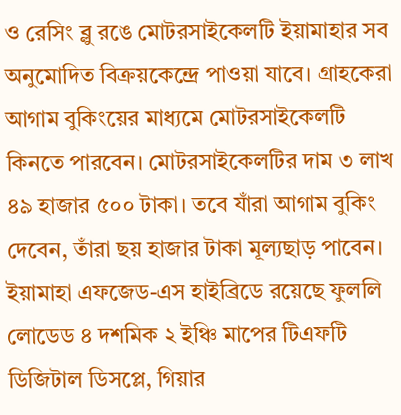ও রেসিং ব্লু রঙে মোটরসাইকেলটি ইয়ামাহার সব অনুমোদিত বিক্রয়কেন্দ্রে পাওয়া যাবে। গ্রাহকেরা আগাম বুকিংয়ের মাধ্যমে মোটরসাইকেলটি কিনতে পারবেন। মোটরসাইকেলটির দাম ৩ লাখ ৪৯ হাজার ৫০০ টাকা। তবে যাঁরা আগাম বুকিং দেবেন, তাঁরা ছয় হাজার টাকা মূল্যছাড় পাবেন। ইয়ামাহা এফজেড-এস হাইব্রিডে রয়েছে ফুললি লোডেড ৪ দশমিক ২ ইঞ্চি মাপের টিএফটি ডিজিটাল ডিসপ্লে, গিয়ার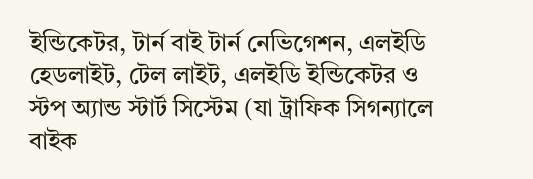ইন্ডিকেটর, টার্ন বাই টার্ন নেভিগেশন, এলইডি হেডলাইট, টেল লাইট, এলইডি ইন্ডিকেটর ও স্টপ অ্যান্ড স্টার্ট সিস্টেম (যা ট্রাফিক সিগন্যালে বাইক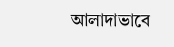আলাদাভাবে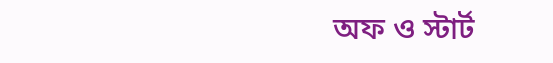অফ ও স্টার্ট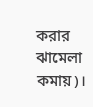করার ঝামেলা কমায়)।